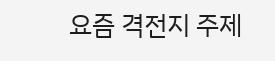요즘 격전지 주제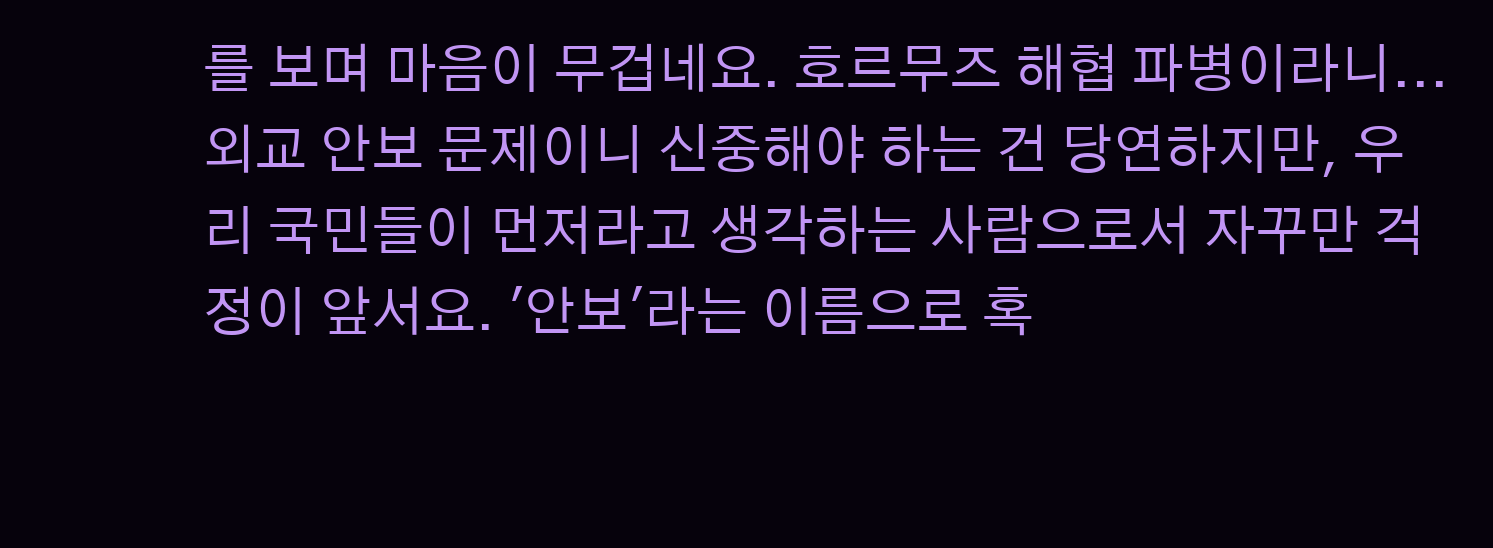를 보며 마음이 무겁네요. 호르무즈 해협 파병이라니... 외교 안보 문제이니 신중해야 하는 건 당연하지만, 우리 국민들이 먼저라고 생각하는 사람으로서 자꾸만 걱정이 앞서요. '안보'라는 이름으로 혹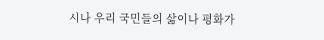시나 우리 국민들의 삶이나 평화가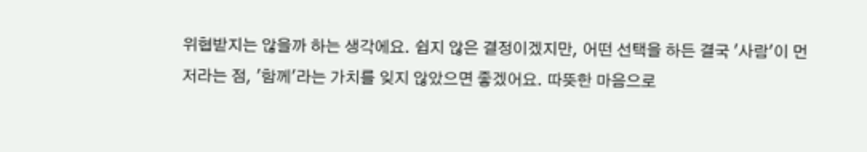위협받지는 않을까 하는 생각에요. 쉽지 않은 결정이겠지만, 어떤 선택을 하든 결국 '사람'이 먼저라는 점, '함께'라는 가치를 잊지 않았으면 좋겠어요. 따뜻한 마음으로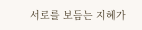서로를 보듬는 지혜가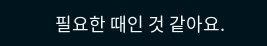필요한 때인 것 같아요.